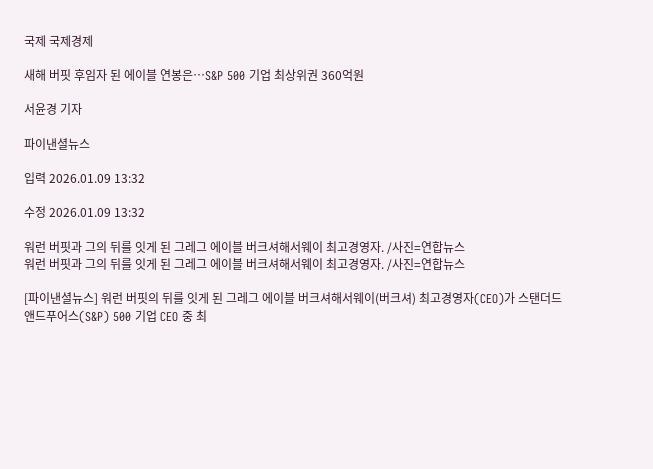국제 국제경제

새해 버핏 후임자 된 에이블 연봉은…S&P 500 기업 최상위권 360억원

서윤경 기자

파이낸셜뉴스

입력 2026.01.09 13:32

수정 2026.01.09 13:32

워런 버핏과 그의 뒤를 잇게 된 그레그 에이블 버크셔해서웨이 최고경영자. /사진=연합뉴스
워런 버핏과 그의 뒤를 잇게 된 그레그 에이블 버크셔해서웨이 최고경영자. /사진=연합뉴스

[파이낸셜뉴스] 워런 버핏의 뒤를 잇게 된 그레그 에이블 버크셔해서웨이(버크셔) 최고경영자(CEO)가 스탠더드앤드푸어스(S&P) 500 기업 CEO 중 최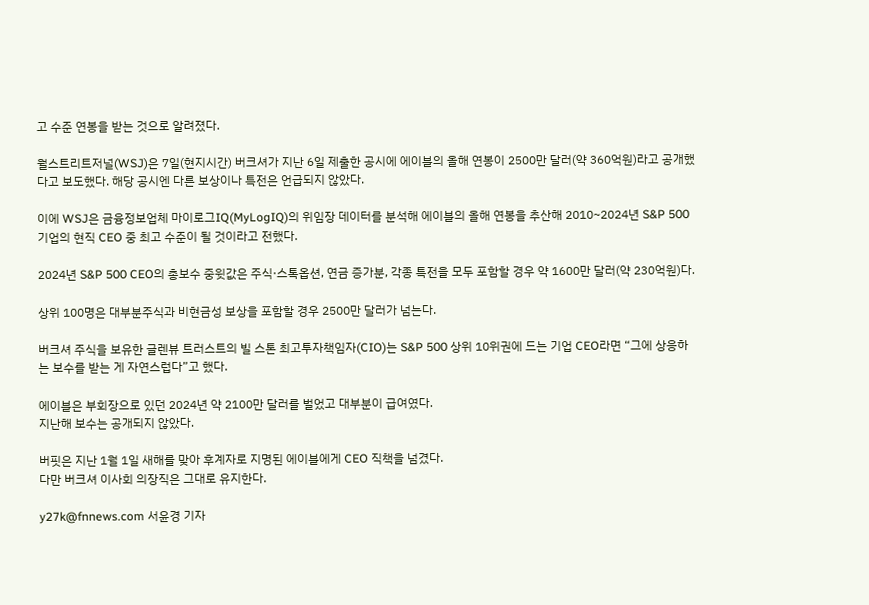고 수준 연봉을 받는 것으로 알려졌다.

월스트리트저널(WSJ)은 7일(현지시간) 버크셔가 지난 6일 제출한 공시에 에이블의 올해 연봉이 2500만 달러(약 360억원)라고 공개했다고 보도했다. 해당 공시엔 다른 보상이나 특전은 언급되지 않았다.

이에 WSJ은 금융정보업체 마이로그IQ(MyLogIQ)의 위임장 데이터를 분석해 에이블의 올해 연봉을 추산해 2010~2024년 S&P 500 기업의 현직 CEO 중 최고 수준이 될 것이라고 전했다.

2024년 S&P 500 CEO의 총보수 중윗값은 주식·스톡옵션, 연금 증가분, 각종 특전을 모두 포함할 경우 약 1600만 달러(약 230억원)다.

상위 100명은 대부분주식과 비현금성 보상을 포함할 경우 2500만 달러가 넘는다.

버크셔 주식을 보유한 글렌뷰 트러스트의 빌 스톤 최고투자책임자(CIO)는 S&P 500 상위 10위권에 드는 기업 CEO라면 “그에 상응하는 보수를 받는 게 자연스럽다”고 했다.

에이블은 부회장으로 있던 2024년 약 2100만 달러를 벌었고 대부분이 급여였다.
지난해 보수는 공개되지 않았다.

버핏은 지난 1월 1일 새해를 맞아 후계자로 지명된 에이블에게 CEO 직책을 넘겼다.
다만 버크셔 이사회 의장직은 그대로 유지한다.

y27k@fnnews.com 서윤경 기자